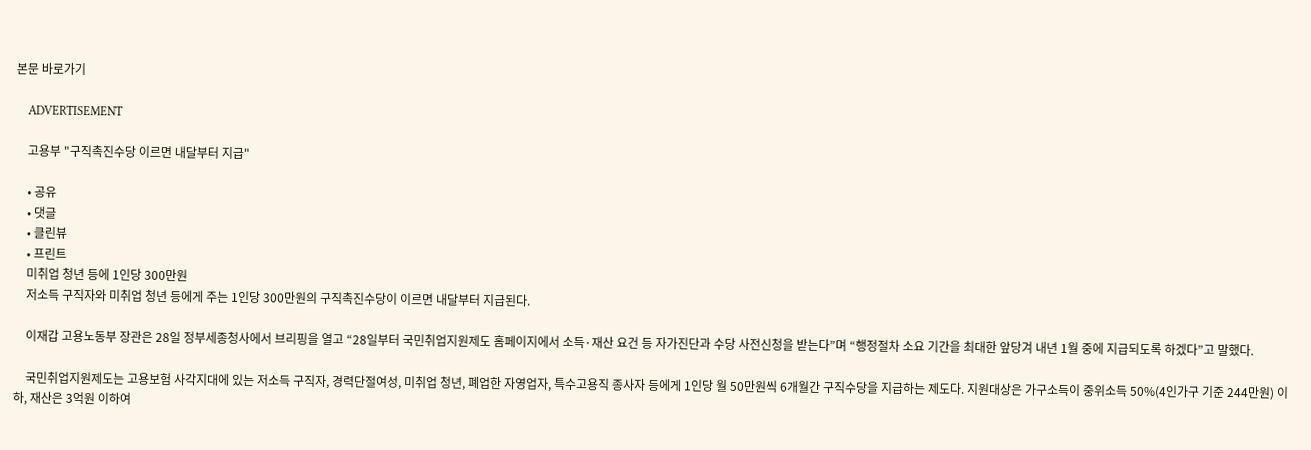본문 바로가기

    ADVERTISEMENT

    고용부 "구직촉진수당 이르면 내달부터 지급"

    • 공유
    • 댓글
    • 클린뷰
    • 프린트
    미취업 청년 등에 1인당 300만원
    저소득 구직자와 미취업 청년 등에게 주는 1인당 300만원의 구직촉진수당이 이르면 내달부터 지급된다.

    이재갑 고용노동부 장관은 28일 정부세종청사에서 브리핑을 열고 “28일부터 국민취업지원제도 홈페이지에서 소득·재산 요건 등 자가진단과 수당 사전신청을 받는다”며 “행정절차 소요 기간을 최대한 앞당겨 내년 1월 중에 지급되도록 하겠다”고 말했다.

    국민취업지원제도는 고용보험 사각지대에 있는 저소득 구직자, 경력단절여성, 미취업 청년, 폐업한 자영업자, 특수고용직 종사자 등에게 1인당 월 50만원씩 6개월간 구직수당을 지급하는 제도다. 지원대상은 가구소득이 중위소득 50%(4인가구 기준 244만원) 이하, 재산은 3억원 이하여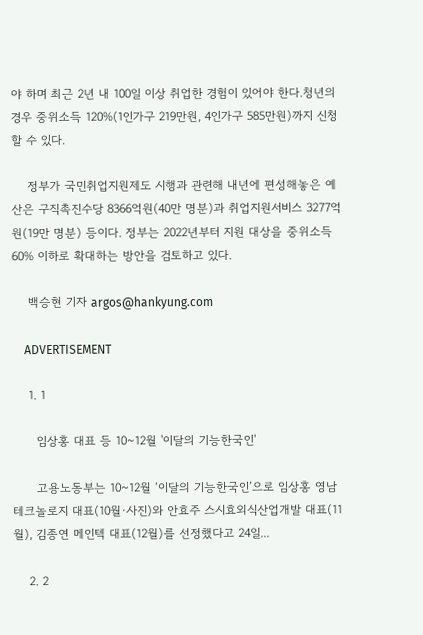야 하며 최근 2년 내 100일 이상 취업한 경험이 있어야 한다.청년의 경우 중위소득 120%(1인가구 219만원, 4인가구 585만원)까지 신청할 수 있다.

    정부가 국민취업지원제도 시행과 관련해 내년에 편성해놓은 예산은 구직촉진수당 8366억원(40만 명분)과 취업지원서비스 3277억원(19만 명분) 등이다. 정부는 2022년부터 지원 대상을 중위소득 60% 이하로 확대하는 방안을 검토하고 있다.

    백승현 기자 argos@hankyung.com

    ADVERTISEMENT

    1. 1

      임상홍 대표 등 10~12월 '이달의 기능한국인'

      고용노동부는 10~12월 ‘이달의 기능한국인’으로 임상홍 영남테크놀로지 대표(10월·사진)와 안효주 스시효외식산업개발 대표(11월), 김종연 메인텍 대표(12월)를 선정했다고 24일...

    2. 2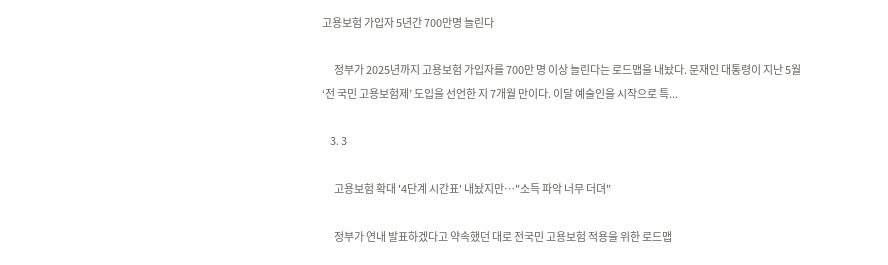고용보험 가입자 5년간 700만명 늘린다

      정부가 2025년까지 고용보험 가입자를 700만 명 이상 늘린다는 로드맵을 내놨다. 문재인 대통령이 지난 5월 ‘전 국민 고용보험제’ 도입을 선언한 지 7개월 만이다. 이달 예술인을 시작으로 특...

    3. 3

      고용보험 확대 '4단계 시간표' 내놨지만…"소득 파악 너무 더뎌"

      정부가 연내 발표하겠다고 약속했던 대로 전국민 고용보험 적용을 위한 로드맵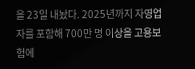을 23일 내놨다. 2025년까지 자영업자를 포함해 700만 명 이상을 고용보험에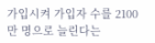가입시켜 가입자 수를 2100만 명으로 늘린다는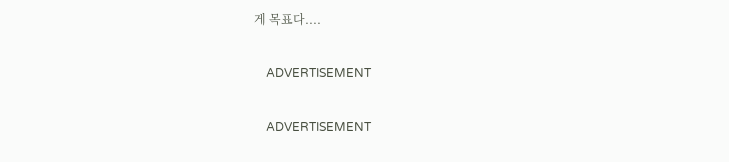게 목표다....

    ADVERTISEMENT

    ADVERTISEMENT